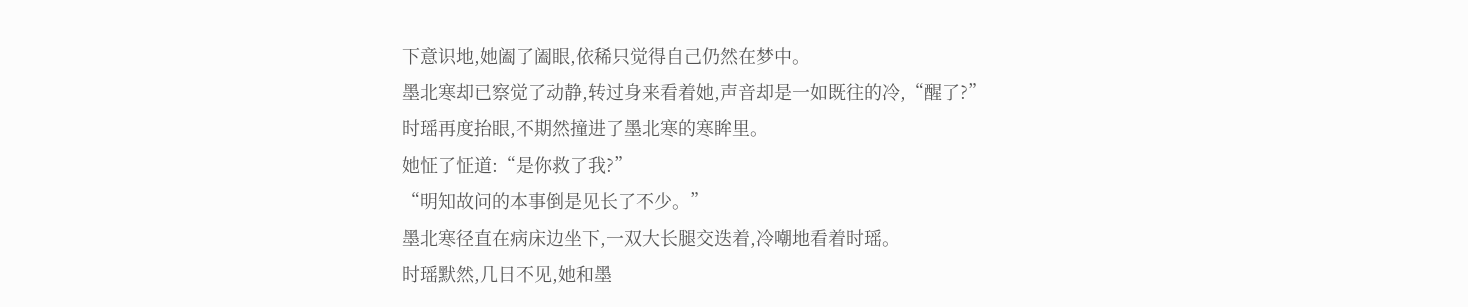下意识地,她阖了阖眼,依稀只觉得自己仍然在梦中。
墨北寒却已察觉了动静,转过身来看着她,声音却是一如既往的冷,“醒了?”
时瑶再度抬眼,不期然撞进了墨北寒的寒眸里。
她怔了怔道:“是你救了我?”
“明知故问的本事倒是见长了不少。”
墨北寒径直在病床边坐下,一双大长腿交迭着,冷嘲地看着时瑶。
时瑶默然,几日不见,她和墨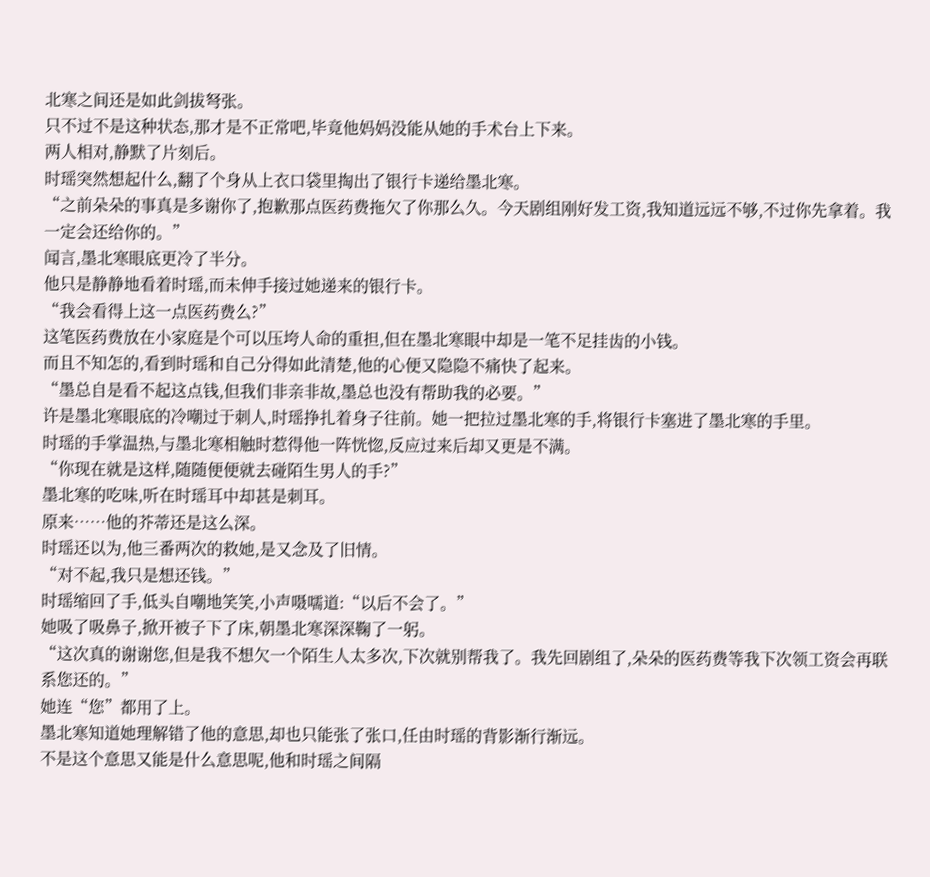北寒之间还是如此剑拔弩张。
只不过不是这种状态,那才是不正常吧,毕竟他妈妈没能从她的手术台上下来。
两人相对,静默了片刻后。
时瑶突然想起什么,翻了个身从上衣口袋里掏出了银行卡递给墨北寒。
“之前朵朵的事真是多谢你了,抱歉那点医药费拖欠了你那么久。今天剧组刚好发工资,我知道远远不够,不过你先拿着。我一定会还给你的。”
闻言,墨北寒眼底更冷了半分。
他只是静静地看着时瑶,而未伸手接过她递来的银行卡。
“我会看得上这一点医药费么?”
这笔医药费放在小家庭是个可以压垮人命的重担,但在墨北寒眼中却是一笔不足挂齿的小钱。
而且不知怎的,看到时瑶和自己分得如此清楚,他的心便又隐隐不痛快了起来。
“墨总自是看不起这点钱,但我们非亲非故,墨总也没有帮助我的必要。”
许是墨北寒眼底的冷嘲过于刺人,时瑶挣扎着身子往前。她一把拉过墨北寒的手,将银行卡塞进了墨北寒的手里。
时瑶的手掌温热,与墨北寒相触时惹得他一阵恍惚,反应过来后却又更是不满。
“你现在就是这样,随随便便就去碰陌生男人的手?”
墨北寒的吃味,听在时瑶耳中却甚是刺耳。
原来……他的芥蒂还是这么深。
时瑶还以为,他三番两次的救她,是又念及了旧情。
“对不起,我只是想还钱。”
时瑶缩回了手,低头自嘲地笑笑,小声嗫嚅道:“以后不会了。”
她吸了吸鼻子,掀开被子下了床,朝墨北寒深深鞠了一躬。
“这次真的谢谢您,但是我不想欠一个陌生人太多次,下次就别帮我了。我先回剧组了,朵朵的医药费等我下次领工资会再联系您还的。”
她连“您”都用了上。
墨北寒知道她理解错了他的意思,却也只能张了张口,任由时瑶的背影渐行渐远。
不是这个意思又能是什么意思呢,他和时瑶之间隔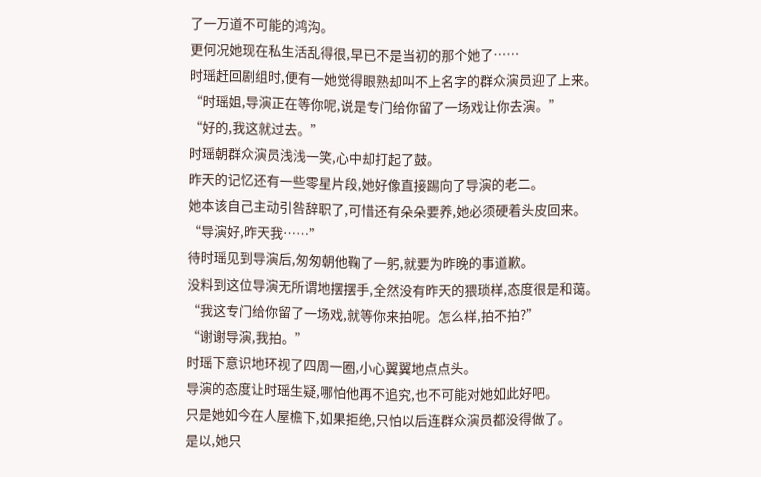了一万道不可能的鸿沟。
更何况她现在私生活乱得很,早已不是当初的那个她了……
时瑶赶回剧组时,便有一她觉得眼熟却叫不上名字的群众演员迎了上来。
“时瑶姐,导演正在等你呢,说是专门给你留了一场戏让你去演。”
“好的,我这就过去。”
时瑶朝群众演员浅浅一笑,心中却打起了鼓。
昨天的记忆还有一些零星片段,她好像直接踢向了导演的老二。
她本该自己主动引咎辞职了,可惜还有朵朵要养,她必须硬着头皮回来。
“导演好,昨天我……”
待时瑶见到导演后,匆匆朝他鞠了一躬,就要为昨晚的事道歉。
没料到这位导演无所谓地摆摆手,全然没有昨天的猥琐样,态度很是和蔼。
“我这专门给你留了一场戏,就等你来拍呢。怎么样,拍不拍?”
“谢谢导演,我拍。”
时瑶下意识地环视了四周一圈,小心翼翼地点点头。
导演的态度让时瑶生疑,哪怕他再不追究,也不可能对她如此好吧。
只是她如今在人屋檐下,如果拒绝,只怕以后连群众演员都没得做了。
是以,她只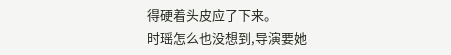得硬着头皮应了下来。
时瑶怎么也没想到,导演要她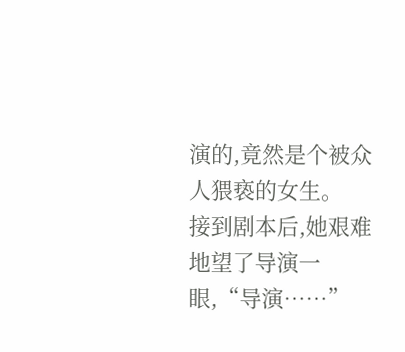演的,竟然是个被众人猥亵的女生。
接到剧本后,她艰难地望了导演一眼,“导演……”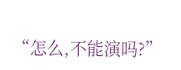“怎么,不能演吗?”